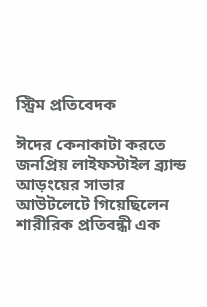স্ট্রিম প্রতিবেদক

ঈদের কেনাকাটা করতে জনপ্রিয় লাইফস্টাইল ব্র্যান্ড আড়ংয়ের সাভার আউটলেটে গিয়েছিলেন শারীরিক প্রতিবন্ধী এক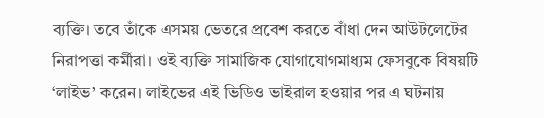ব্যক্তি। তবে তাঁকে এসময় ভেতরে প্রবেশ করতে বাঁধা দেন আউটলেটের নিরাপত্তা কর্মীরা। ওই ব্যক্তি সামাজিক যোগাযোগমাধ্যম ফেসবুকে বিষয়টি ‘লাইভ’ করেন। লাইভের এই ভিডিও ভাইরাল হওয়ার পর এ ঘটনায়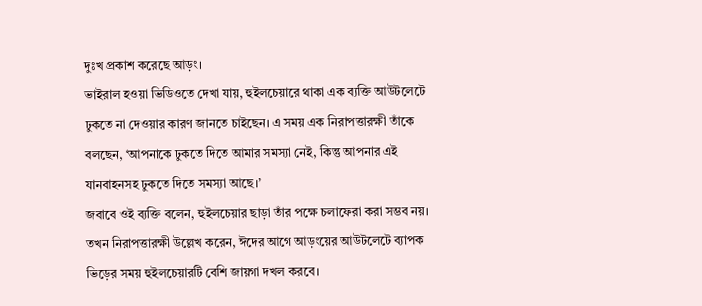দুঃখ প্রকাশ করেছে আড়ং।
ভাইরাল হওয়া ভিডিওতে দেখা যায়, হুইলচেয়ারে থাকা এক ব্যক্তি আউটলেটে ঢুকতে না দেওয়ার কারণ জানতে চাইছেন। এ সময় এক নিরাপত্তারক্ষী তাঁকে বলছেন, ‘আপনাকে ঢুকতে দিতে আমার সমস্যা নেই, কিন্তু আপনার এই যানবাহনসহ ঢুকতে দিতে সমস্যা আছে।’
জবাবে ওই ব্যক্তি বলেন, হুইলচেয়ার ছাড়া তাঁর পক্ষে চলাফেরা করা সম্ভব নয়। তখন নিরাপত্তারক্ষী উল্লেখ করেন, ঈদের আগে আড়ংয়ের আউটলেটে ব্যাপক ভিড়ের সময় হুইলচেয়ারটি বেশি জায়গা দখল করবে।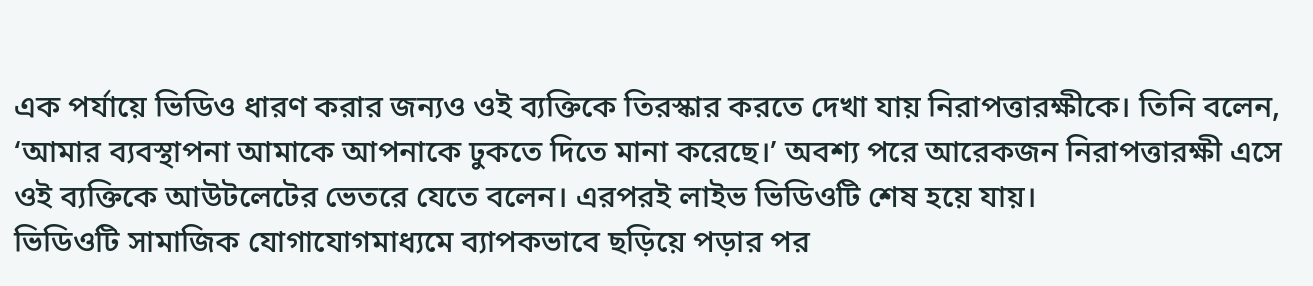এক পর্যায়ে ভিডিও ধারণ করার জন্যও ওই ব্যক্তিকে তিরস্কার করতে দেখা যায় নিরাপত্তারক্ষীকে। তিনি বলেন, ‘আমার ব্যবস্থাপনা আমাকে আপনাকে ঢুকতে দিতে মানা করেছে।’ অবশ্য পরে আরেকজন নিরাপত্তারক্ষী এসে ওই ব্যক্তিকে আউটলেটের ভেতরে যেতে বলেন। এরপরই লাইভ ভিডিওটি শেষ হয়ে যায়।
ভিডিওটি সামাজিক যোগাযোগমাধ্যমে ব্যাপকভাবে ছড়িয়ে পড়ার পর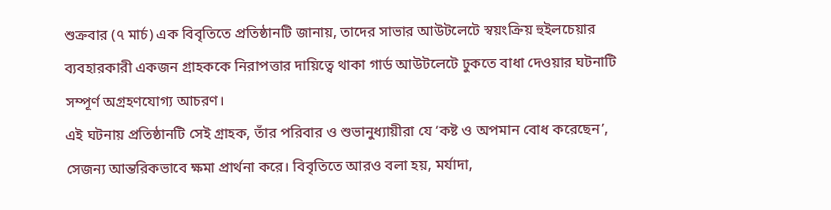শুক্রবার (৭ মার্চ) এক বিবৃতিতে প্রতিষ্ঠানটি জানায়, তাদের সাভার আউটলেটে স্বয়ংক্রিয় হুইলচেয়ার ব্যবহারকারী একজন গ্রাহককে নিরাপত্তার দায়িত্বে থাকা গার্ড আউটলেটে ঢুকতে বাধা দেওয়ার ঘটনাটি সম্পূর্ণ অগ্রহণযোগ্য আচরণ।
এই ঘটনায় প্রতিষ্ঠানটি সেই গ্রাহক, তাঁর পরিবার ও শুভানুধ্যায়ীরা যে ‘কষ্ট ও অপমান বোধ করেছেন’, সেজন্য আন্তরিকভাবে ক্ষমা প্রার্থনা করে। বিবৃতিতে আরও বলা হয়, মর্যাদা,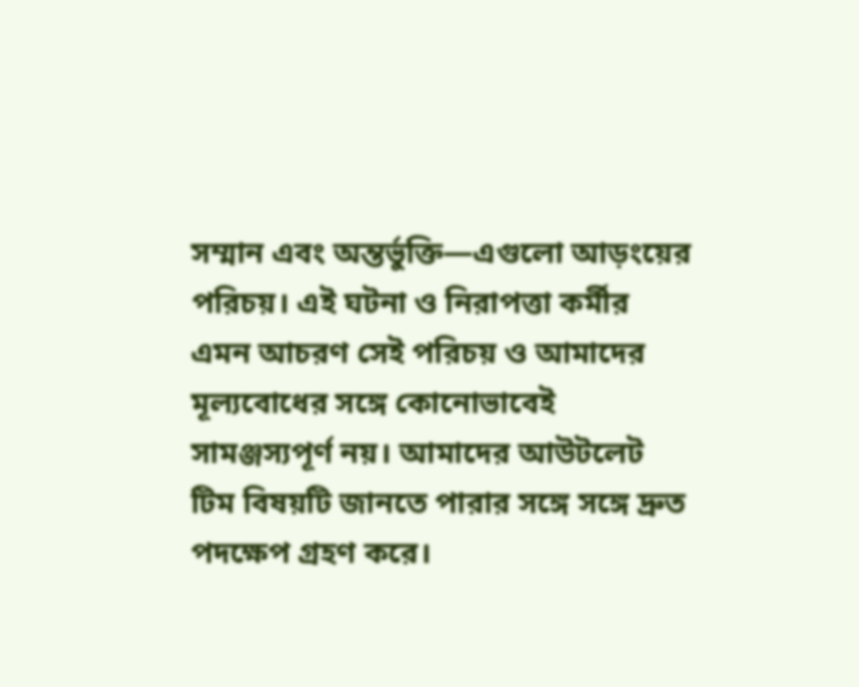সম্মান এবং অন্তর্ভুক্তি—এগুলো আড়ংয়ের পরিচয়। এই ঘটনা ও নিরাপত্তা কর্মীর এমন আচরণ সেই পরিচয় ও আমাদের মূল্যবোধের সঙ্গে কোনোভাবেই সামঞ্জস্যপূর্ণ নয়। আমাদের আউটলেট টিম বিষয়টি জানতে পারার সঙ্গে সঙ্গে দ্রুত পদক্ষেপ গ্রহণ করে।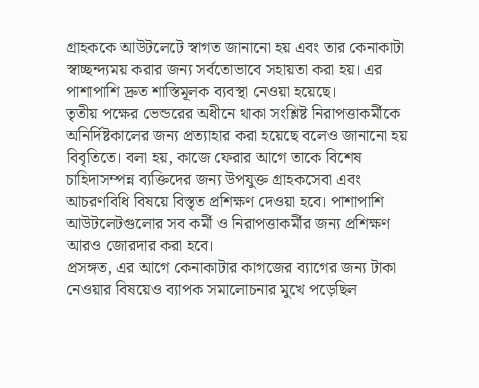গ্রাহককে আউটলেটে স্বাগত জানানো হয় এবং তার কেনাকাটা স্বাচ্ছন্দ্যময় করার জন্য সর্বতোভাবে সহায়তা করা হয়। এর পাশাপাশি দ্রুত শাস্তিমূলক ব্যবস্থা নেওয়া হয়েছে।
তৃতীয় পক্ষের ভেন্ডরের অধীনে থাকা সংশ্লিষ্ট নিরাপত্তাকর্মীকে অনির্দিষ্টকালের জন্য প্রত্যাহার করা হয়েছে বলেও জানানো হয় বিবৃতিতে। বলা হয়, কাজে ফেরার আগে তাকে বিশেষ চাহিদাসম্পন্ন ব্যক্তিদের জন্য উপযুক্ত গ্রাহকসেবা এবং আচরণবিধি বিষয়ে বিস্তৃত প্রশিক্ষণ দেওয়া হবে। পাশাপাশি আউটলেটগুলোর সব কর্মী ও নিরাপত্তাকর্মীর জন্য প্রশিক্ষণ আরও জোরদার করা হবে।
প্রসঙ্গত, এর আগে কেনাকাটার কাগজের ব্যাগের জন্য টাকা নেওয়ার বিষয়েও ব্যাপক সমালোচনার মুখে পড়েছিল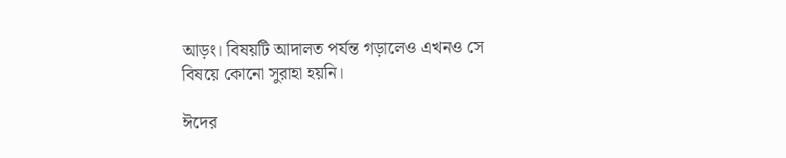আড়ং। বিষয়টি আদালত পর্যন্ত গড়ালেও এখনও সে বিষয়ে কোনো সুরাহা হয়নি।

ঈদের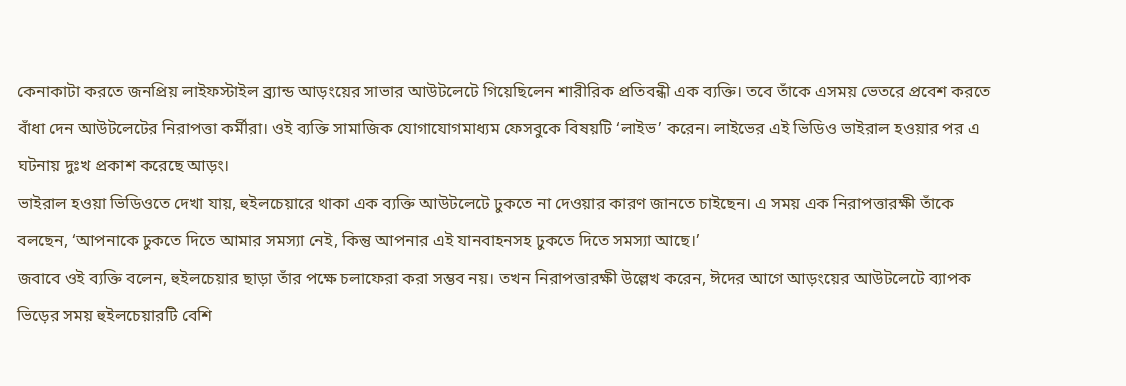কেনাকাটা করতে জনপ্রিয় লাইফস্টাইল ব্র্যান্ড আড়ংয়ের সাভার আউটলেটে গিয়েছিলেন শারীরিক প্রতিবন্ধী এক ব্যক্তি। তবে তাঁকে এসময় ভেতরে প্রবেশ করতে বাঁধা দেন আউটলেটের নিরাপত্তা কর্মীরা। ওই ব্যক্তি সামাজিক যোগাযোগমাধ্যম ফেসবুকে বিষয়টি ‘লাইভ’ করেন। লাইভের এই ভিডিও ভাইরাল হওয়ার পর এ ঘটনায় দুঃখ প্রকাশ করেছে আড়ং।
ভাইরাল হওয়া ভিডিওতে দেখা যায়, হুইলচেয়ারে থাকা এক ব্যক্তি আউটলেটে ঢুকতে না দেওয়ার কারণ জানতে চাইছেন। এ সময় এক নিরাপত্তারক্ষী তাঁকে বলছেন, ‘আপনাকে ঢুকতে দিতে আমার সমস্যা নেই, কিন্তু আপনার এই যানবাহনসহ ঢুকতে দিতে সমস্যা আছে।’
জবাবে ওই ব্যক্তি বলেন, হুইলচেয়ার ছাড়া তাঁর পক্ষে চলাফেরা করা সম্ভব নয়। তখন নিরাপত্তারক্ষী উল্লেখ করেন, ঈদের আগে আড়ংয়ের আউটলেটে ব্যাপক ভিড়ের সময় হুইলচেয়ারটি বেশি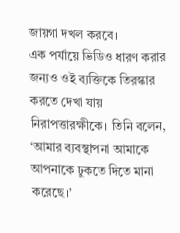জায়গা দখল করবে।
এক পর্যায়ে ভিডিও ধারণ করার জন্যও ওই ব্যক্তিকে তিরস্কার করতে দেখা যায় নিরাপত্তারক্ষীকে। তিনি বলেন, ‘আমার ব্যবস্থাপনা আমাকে আপনাকে ঢুকতে দিতে মানা করেছে।’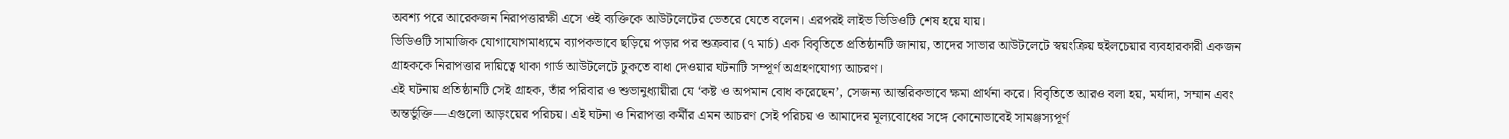অবশ্য পরে আরেকজন নিরাপত্তারক্ষী এসে ওই ব্যক্তিকে আউটলেটের ভেতরে যেতে বলেন। এরপরই লাইভ ভিডিওটি শেষ হয়ে যায়।
ভিডিওটি সামাজিক যোগাযোগমাধ্যমে ব্যাপকভাবে ছড়িয়ে পড়ার পর শুক্রবার (৭ মার্চ) এক বিবৃতিতে প্রতিষ্ঠানটি জানায়, তাদের সাভার আউটলেটে স্বয়ংক্রিয় হুইলচেয়ার ব্যবহারকারী একজন গ্রাহককে নিরাপত্তার দায়িত্বে থাকা গার্ড আউটলেটে ঢুকতে বাধা দেওয়ার ঘটনাটি সম্পূর্ণ অগ্রহণযোগ্য আচরণ।
এই ঘটনায় প্রতিষ্ঠানটি সেই গ্রাহক, তাঁর পরিবার ও শুভানুধ্যায়ীরা যে ‘কষ্ট ও অপমান বোধ করেছেন’, সেজন্য আন্তরিকভাবে ক্ষমা প্রার্থনা করে। বিবৃতিতে আরও বলা হয়, মর্যাদা, সম্মান এবং অন্তর্ভুক্তি—এগুলো আড়ংয়ের পরিচয়। এই ঘটনা ও নিরাপত্তা কর্মীর এমন আচরণ সেই পরিচয় ও আমাদের মূল্যবোধের সঙ্গে কোনোভাবেই সামঞ্জস্যপূর্ণ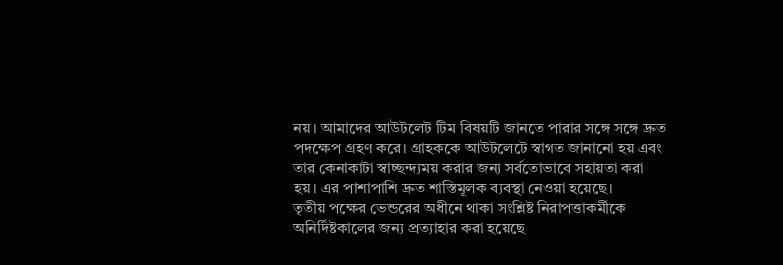নয়। আমাদের আউটলেট টিম বিষয়টি জানতে পারার সঙ্গে সঙ্গে দ্রুত পদক্ষেপ গ্রহণ করে। গ্রাহককে আউটলেটে স্বাগত জানানো হয় এবং তার কেনাকাটা স্বাচ্ছন্দ্যময় করার জন্য সর্বতোভাবে সহায়তা করা হয়। এর পাশাপাশি দ্রুত শাস্তিমূলক ব্যবস্থা নেওয়া হয়েছে।
তৃতীয় পক্ষের ভেন্ডরের অধীনে থাকা সংশ্লিষ্ট নিরাপত্তাকর্মীকে অনির্দিষ্টকালের জন্য প্রত্যাহার করা হয়েছে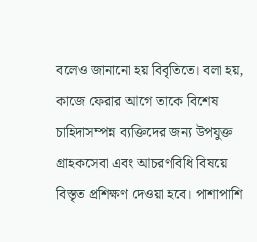বলেও জানানো হয় বিবৃতিতে। বলা হয়, কাজে ফেরার আগে তাকে বিশেষ চাহিদাসম্পন্ন ব্যক্তিদের জন্য উপযুক্ত গ্রাহকসেবা এবং আচরণবিধি বিষয়ে বিস্তৃত প্রশিক্ষণ দেওয়া হবে। পাশাপাশি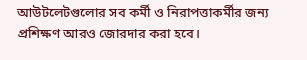আউটলেটগুলোর সব কর্মী ও নিরাপত্তাকর্মীর জন্য প্রশিক্ষণ আরও জোরদার করা হবে।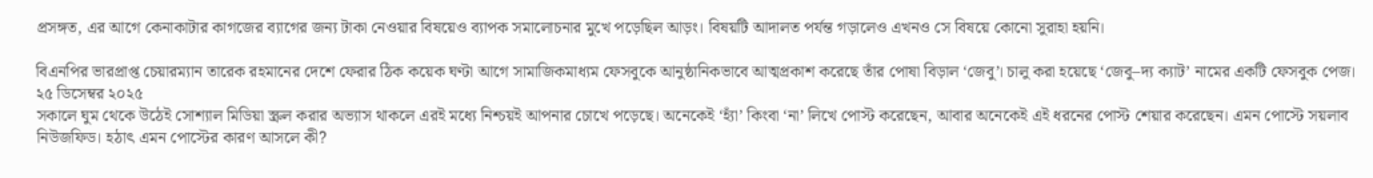প্রসঙ্গত, এর আগে কেনাকাটার কাগজের ব্যাগের জন্য টাকা নেওয়ার বিষয়েও ব্যাপক সমালোচনার মুখে পড়েছিল আড়ং। বিষয়টি আদালত পর্যন্ত গড়ালেও এখনও সে বিষয়ে কোনো সুরাহা হয়নি।

বিএনপির ভারপ্রাপ্ত চেয়ারম্যান তারেক রহমানের দেশে ফেরার ঠিক কয়েক ঘণ্টা আগে সামাজিকমাধ্যম ফেসবুকে আনুষ্ঠানিকভাবে আত্মপ্রকাশ করেছে তাঁর পোষা বিড়াল ‘জেবু’। চালু করা হয়েছে ‘জেবু–দ্য ক্যাট’ নামের একটি ফেসবুক পেজ।
২৫ ডিসেম্বর ২০২৫
সকালে ঘুম থেকে উঠেই সোশ্যাল মিডিয়া স্ক্রল করার অভ্যাস থাকলে এরই মধ্যে নিশ্চয়ই আপনার চোখে পড়েছে। অনেকেই ‘হ্যাঁ’ কিংবা ‘না’ লিখে পোস্ট করেছেন, আবার অনেকেই এই ধরনের পোস্ট শেয়ার করেছেন। এমন পোস্টে সয়লাব নিউজফিড। হঠাৎ এমন পোস্টের কারণ আসলে কী?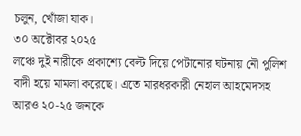চলুন, খোঁজা যাক।
৩০ অক্টোবর ২০২৫
লঞ্চে দুই নারীকে প্রকাশ্যে বেল্ট দিয়ে পেটানোর ঘটনায় নৌ পুলিশ বাদী হয়ে মামলা করেছে। এতে মারধরকারী নেহাল আহমেদসহ আরও ২০-২৫ জনকে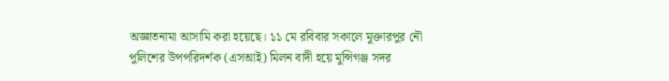অজ্ঞাতনামা আসামি করা হয়েছে। ১১ মে রবিবার সকালে মুক্তারপুর নৌ পুলিশের উপপরিদর্শক (এসআই) মিলন বাদী হয়ে মুন্সিগঞ্জ সদর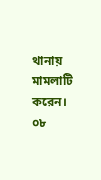থানায় মামলাটি করেন।
০৮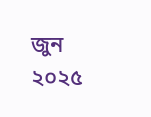জুন ২০২৫